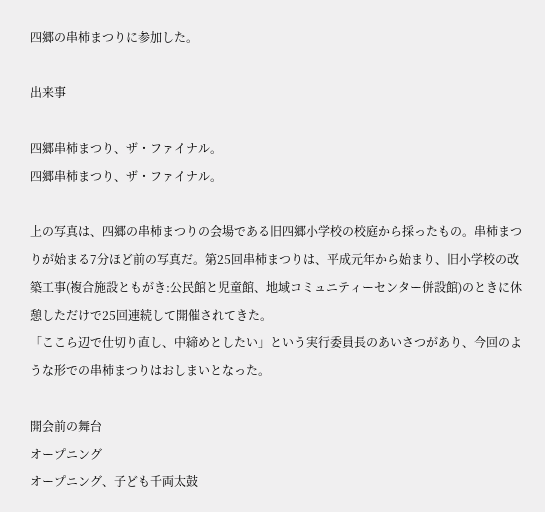四郷の串柿まつりに参加した。

出来事

四郷串柿まつり、ザ・ファイナル。
四郷串柿まつり、ザ・ファイナル。

上の写真は、四郷の串柿まつりの会場である旧四郷小学校の校庭から採ったもの。串柿まつりが始まる7分ほど前の写真だ。第25回串柿まつりは、平成元年から始まり、旧小学校の改築工事(複合施設ともがき:公民館と児童館、地域コミュニティーセンター併設館)のときに休憩しただけで25回連続して開催されてきた。
「ここら辺で仕切り直し、中締めとしたい」という実行委員長のあいさつがあり、今回のような形での串柿まつりはおしまいとなった。

開会前の舞台
オープニング
オープニング、子ども千両太鼓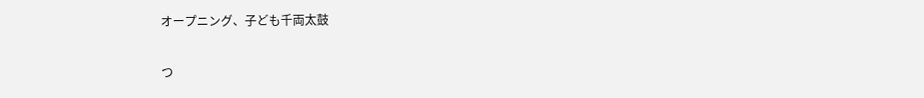オープニング、子ども千両太鼓

つ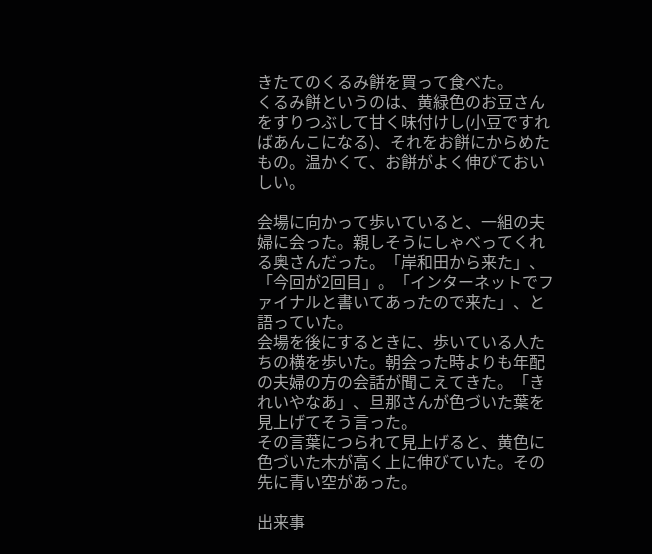きたてのくるみ餅を買って食べた。
くるみ餅というのは、黄緑色のお豆さんをすりつぶして甘く味付けし(小豆ですればあんこになる)、それをお餅にからめたもの。温かくて、お餅がよく伸びておいしい。

会場に向かって歩いていると、一組の夫婦に会った。親しそうにしゃべってくれる奥さんだった。「岸和田から来た」、「今回が2回目」。「インターネットでファイナルと書いてあったので来た」、と語っていた。
会場を後にするときに、歩いている人たちの横を歩いた。朝会った時よりも年配の夫婦の方の会話が聞こえてきた。「きれいやなあ」、旦那さんが色づいた葉を見上げてそう言った。
その言葉につられて見上げると、黄色に色づいた木が高く上に伸びていた。その先に青い空があった。

出来事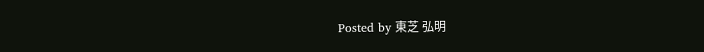Posted by 東芝 弘明